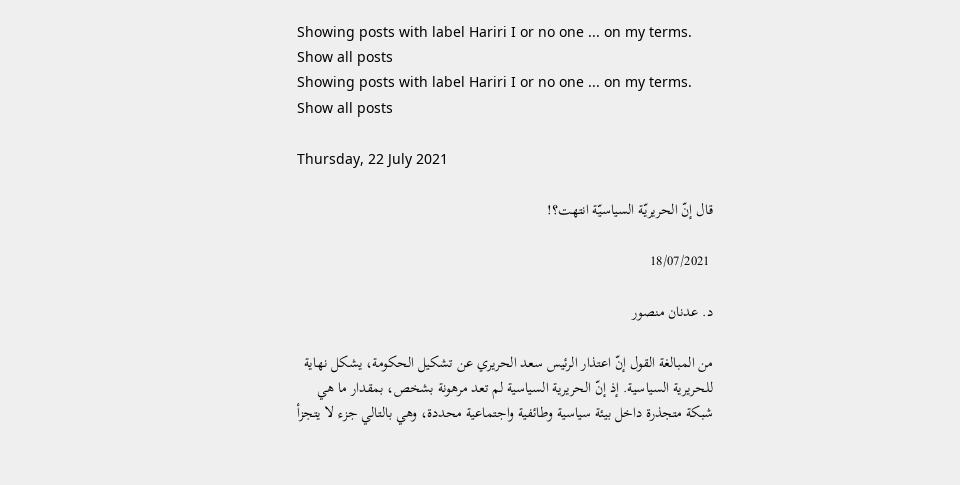Showing posts with label Hariri I or no one ... on my terms. Show all posts
Showing posts with label Hariri I or no one ... on my terms. Show all posts

Thursday, 22 July 2021

قال إنّ الحريريّة السياسيّة انتهت؟!

 18/07/2021

د. عدنان منصور

من المبالغة القول إنّ اعتذار الرئيس سعد الحريري عن تشكيل الحكومة، يشكل نهاية للحريرية السياسية. إذ إنّ الحريرية السياسية لم تعد مرهونة بشخص، بمقدار ما هي شبكة متجذرة داخل بيئة سياسية وطائفية واجتماعية محددة، وهي بالتالي جزء لا يتجزأ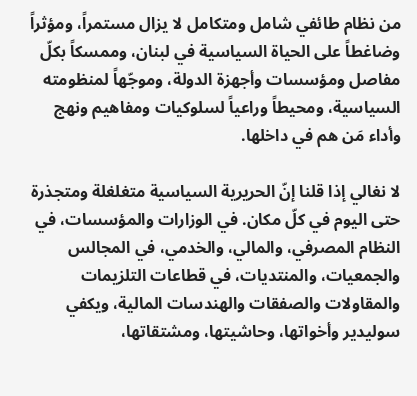من نظام طائفي شامل ومتكامل لا يزال مستمراً، ومؤثراً وضاغطاً على الحياة السياسية في لبنان، وممسكاً بكلّ مفاصل ومؤسسات وأجهزة الدولة، وموجّهاً لمنظومته السياسية، ومحيطاً وراعياً لسلوكيات ومفاهيم ونهج وأداء مَن هم في داخلها.

لا نغالي إذا قلنا إنّ الحريرية السياسية متغلغلة ومتجذرة حتى اليوم في كلّ مكان. في الوزارات والمؤسسات، في النظام المصرفي، والمالي، والخدمي، في المجالس والجمعيات، والمنتديات، في قطاعات التلزيمات والمقاولات والصفقات والهندسات المالية، ويكفي سوليدير وأخواتها، وحاشيتها، ومشتقاتها،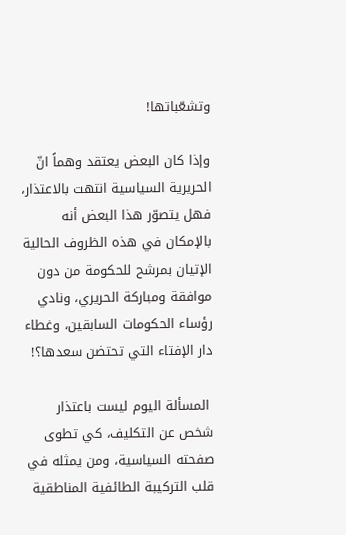وتشعّباتها!

وإذا كان البعض يعتقد وهماً انّ الحريرية السياسية انتهت بالاعتذار، فهل يتصوّر هذا البعض أنه بالإمكان في هذه الظروف الحالية الإتيان بمرشح للحكومة من دون موافقة ومباركة الحريري، ونادي رؤساء الحكومات السابقين، وغطاء دار الإفتاء التي تحتضن سعدها؟!

 المسألة اليوم ليست باعتذار شخص عن التكليف، كي تطوى صفحته السياسية، ومن يمثله في قلب التركيبة الطائفية المناطقية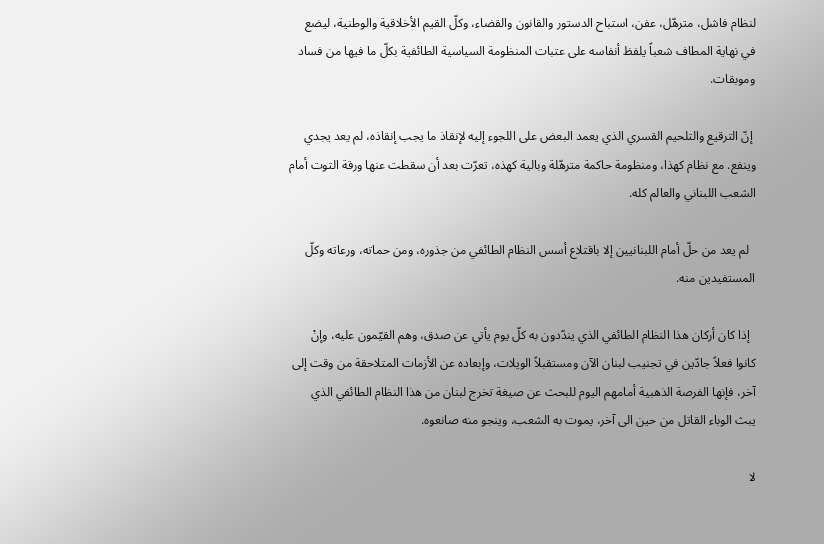لنظام فاشل، مترهّل، عفن، استباح الدستور والقانون والقضاء، وكلّ القيم الأخلاقية والوطنية، ليضع في نهاية المطاف شعباً يلفظ أنفاسه على عتبات المنظومة السياسية الطائفية بكلّ ما فيها من فساد وموبقات.

 إنّ الترقيع والتلحيم القسري الذي يعمد البعض على اللجوء إليه لإنقاذ ما يجب إنقاذه، لم يعد يجدي وينفع. مع نظام كهذا، ومنظومة حاكمة مترهّلة وبالية كهذه، تعرّت بعد أن سقطت عنها ورقة التوت أمام الشعب اللبناني والعالم كله.

  لم يعد من حلّ أمام اللبنانيين إلا باقتلاع أسس النظام الطائفي من جذوره، ومن حماته، ورعاته وكلّ المستفيدين منه.

  إذا كان أركان هذا النظام الطائفي الذي يندّدون به كلّ يوم يأتي عن صدق، وهم القيّمون عليه، وإنْ كانوا فعلاً جادّين في تجنيب لبنان الآن ومستقبلاً الويلات، وإبعاده عن الأزمات المتلاحقة من وقت إلى آخر، فإنها الفرصة الذهبية أمامهم اليوم للبحث عن صيغة تخرج لبنان من هذا النظام الطائفي الذي يبث الوباء القاتل من حين الى آخر، يموت به الشعب، وينجو منه صانعوه.

لا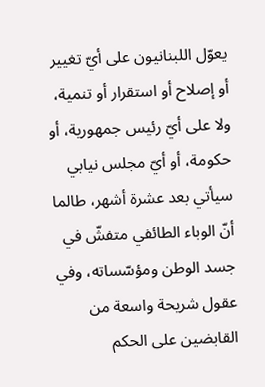يعوّل اللبنانيون على أيّ تغيير أو إصلاح أو استقرار أو تنمية، ولا على أيّ رئيس جمهورية، أو حكومة، أو أيّ مجلس نيابي سيأتي بعد عشرة أشهر، طالما أنّ الوباء الطائفي متفشّ في جسد الوطن ومؤسّساته، وفي عقول شريحة واسعة من القابضين على الحكم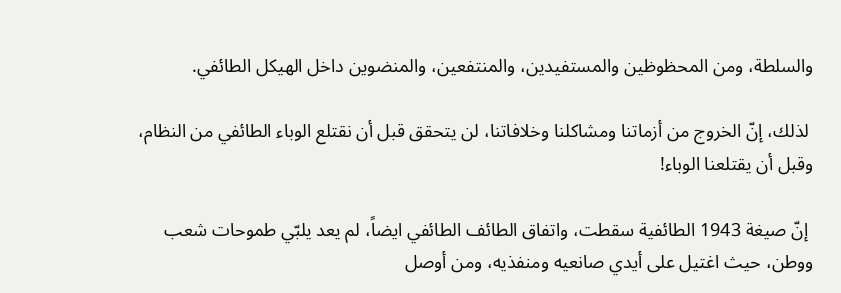والسلطة، ومن المحظوظين والمستفيدين، والمنتفعين، والمنضوين داخل الهيكل الطائفي.

 لذلك، إنّ الخروج من أزماتنا ومشاكلنا وخلافاتنا، لن يتحقق قبل أن نقتلع الوباء الطائفي من النظام، وقبل أن يقتلعنا الوباء!

 إنّ صيغة 1943 الطائفية سقطت، واتفاق الطائف الطائفي ايضاً، لم يعد يلبّي طموحات شعب ووطن، حيث اغتيل على أيدي صانعيه ومنفذيه، ومن أوصل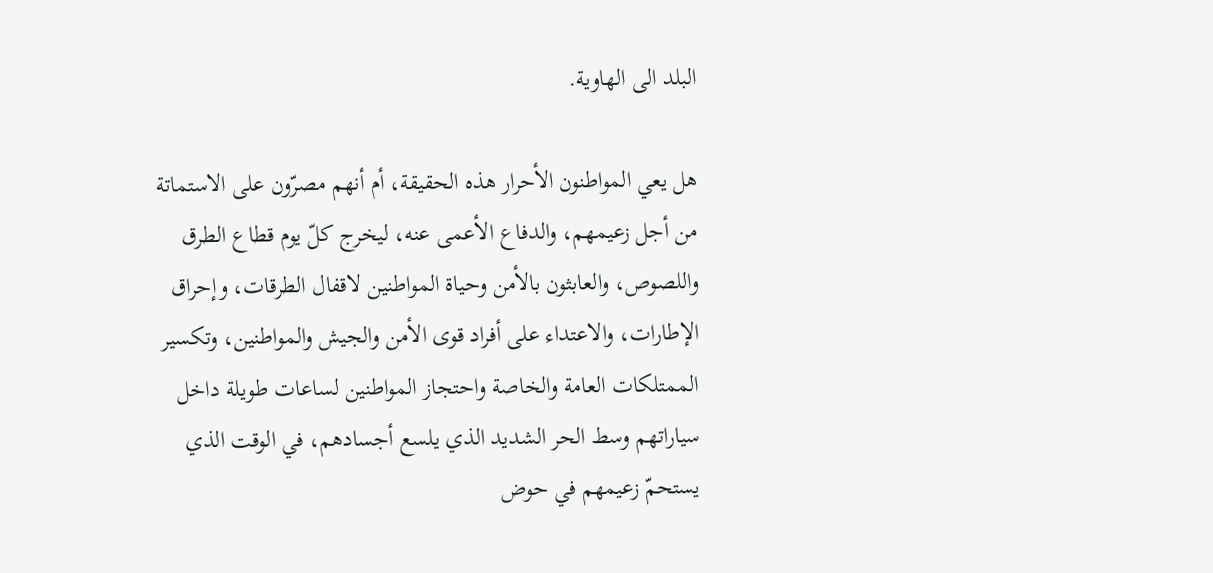البلد الى الهاوية.

هل يعي المواطنون الأحرار هذه الحقيقة، أم أنهم مصرّون على الاستماتة من أجل زعيمهم، والدفاع الأعمى عنه، ليخرج كلّ يوم قطاع الطرق واللصوص، والعابثون بالأمن وحياة المواطنين لاقفال الطرقات، وإحراق الإطارات، والاعتداء على أفراد قوى الأمن والجيش والمواطنين، وتكسير الممتلكات العامة والخاصة واحتجاز المواطنين لساعات طويلة داخل سياراتهم وسط الحر الشديد الذي يلسع أجسادهم، في الوقت الذي يستحمّ زعيمهم في حوض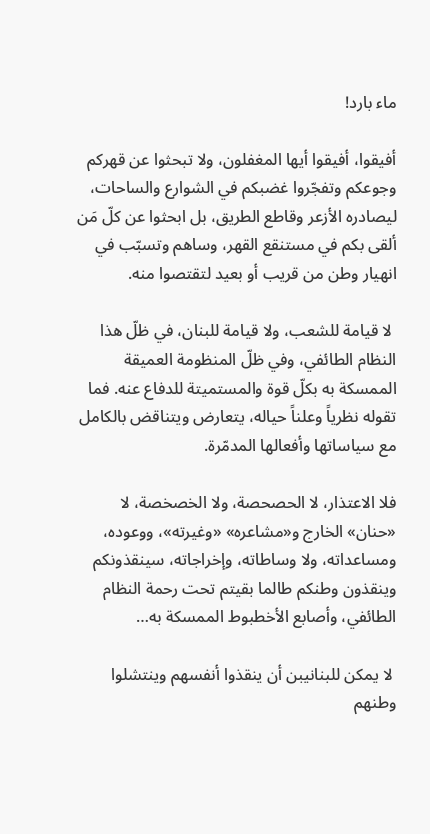ماء بارد!

أفيقوا، أفيقوا أيها المغفلون، ولا تبحثوا عن قهركم وجوعكم وتفجّروا غضبكم في الشوارع والساحات، ليصادره الأزعر وقاطع الطريق، بل ابحثوا عن كلّ مَن ألقى بكم في مستنقع القهر، وساهم وتسبّب في انهيار وطن من قريب أو بعيد لتقتصوا منه.

 لا قيامة للشعب، ولا قيامة للبنان، في ظلّ هذا النظام الطائفي، وفي ظلّ المنظومة العميقة الممسكة به بكلّ قوة والمستميتة للدفاع عنه. فما تقوله نظرياً وعلناً حياله، يتعارض ويتناقض بالكامل مع سياساتها وأفعالها المدمّرة.

فلا الاعتذار، لا الحصحصة، ولا الخصخصة، لا «حنان» الخارج و«مشاعره» «وغيرته»، ووعوده، ومساعداته، ولا وساطاته، وإخراجاته، سينقذونكم وينقذون وطنكم طالما بقيتم تحت رحمة النظام الطائفي، وأصابع الأخطبوط الممسكة به…

 لا يمكن للبنانيبن أن ينقذوا أنفسهم وينتشلوا وطنهم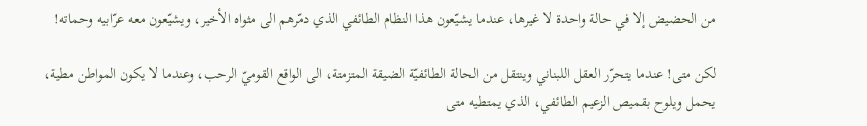من الحضيض إلا في حالة واحدة لا غيرها، عندما يشيّعون هذا النظام الطائفي الذي دمّرهم الى مثواه الأخير، ويشيّعون معه عرّابيه وحماته!

لكن متى! عندما يتحرّر العقل اللبناني وينتقل من الحالة الطائفيّة الضيقة المتزمتة، الى الواقع القوميّ الرحب، وعندما لا يكون المواطن مطية، يحمل ويلوح بقميص الزعيم الطائفي، الذي يمتطيه متى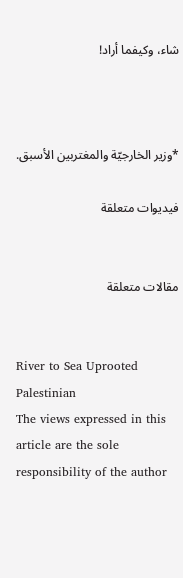شاء، وكيفما أراد!



*وزير الخارجيّة والمغتربين الأسبق.

فيديوات متعلقة


مقالات متعلقة


River to Sea Uprooted Palestinian
The views expressed in this article are the sole responsibility of the author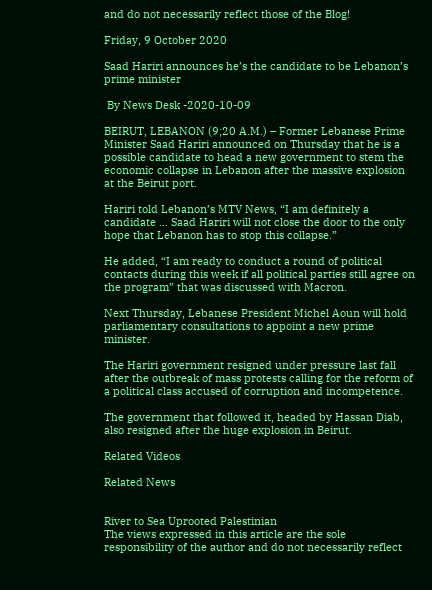and do not necessarily reflect those of the Blog!

Friday, 9 October 2020

Saad Hariri announces he’s the candidate to be Lebanon’s prime minister

 By News Desk -2020-10-09

BEIRUT, LEBANON (9;20 A.M.) – Former Lebanese Prime Minister Saad Hariri announced on Thursday that he is a possible candidate to head a new government to stem the economic collapse in Lebanon after the massive explosion at the Beirut port.

Hariri told Lebanon’s MTV News, “I am definitely a candidate … Saad Hariri will not close the door to the only hope that Lebanon has to stop this collapse.”

He added, “I am ready to conduct a round of political contacts during this week if all political parties still agree on the program” that was discussed with Macron.

Next Thursday, Lebanese President Michel Aoun will hold parliamentary consultations to appoint a new prime minister.

The Hariri government resigned under pressure last fall after the outbreak of mass protests calling for the reform of a political class accused of corruption and incompetence.

The government that followed it, headed by Hassan Diab, also resigned after the huge explosion in Beirut.

Related Videos

Related News


River to Sea Uprooted Palestinian
The views expressed in this article are the sole responsibility of the author and do not necessarily reflect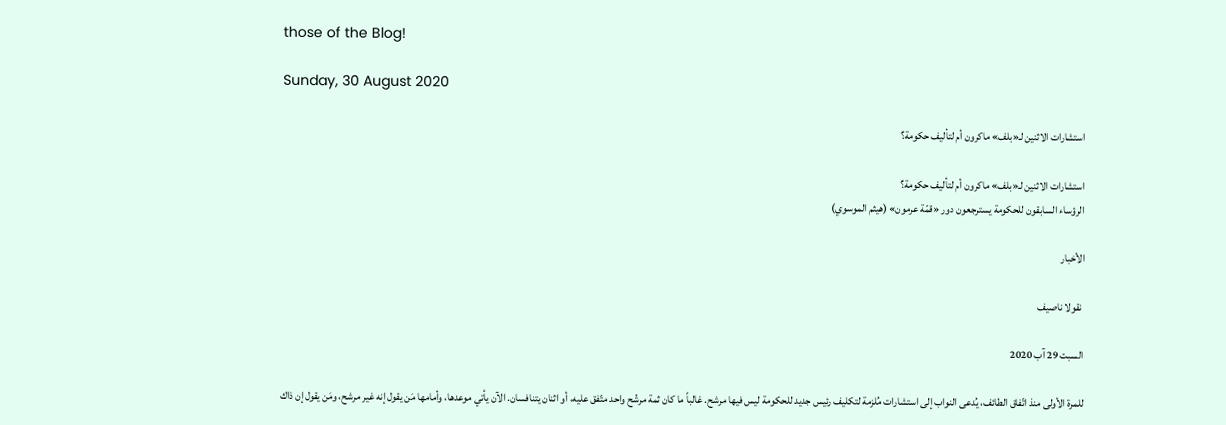those of the Blog!

Sunday, 30 August 2020

استشارات الاثنين لـ«بلف» ماكرون أم لتأليف حكومة؟

استشارات الاثنين لـ«بلف» ماكرون أم لتأليف حكومة؟
الرؤساء السابقون للحكومة يسترجعون دور «قمّة عرمون» (هيثم الموسوي)

الأخبار

 نقولا ناصيف

السبت 29 آب 2020

للمرة الأولى منذ اتّفاق الطائف، يُدعى النواب إلى استشارات مُلزمة لتكليف رئيس جديد للحكومة ليس فيها مرشح. غالباً ما كان ثمة مرشّح واحد متّفق عليه، أو اثنان يتنافسان. الآن يأتي موعدها، وأمامها مَن يقول إنه غير مرشح، ومَن يقول إن ذاك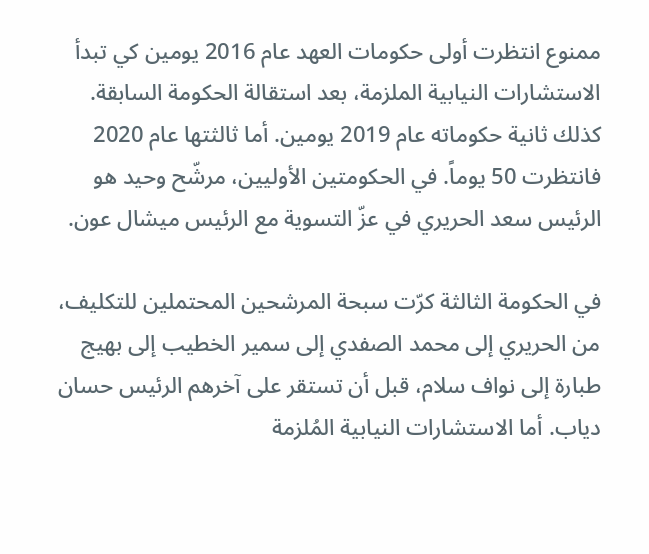ممنوع انتظرت أولى حكومات العهد عام 2016 يومين كي تبدأ الاستشارات النيابية الملزمة، بعد استقالة الحكومة السابقة. كذلك ثانية حكوماته عام 2019 يومين. أما ثالثتها عام 2020 فانتظرت 50 يوماً. في الحكومتين الأوليين، مرشّح وحيد هو الرئيس سعد الحريري في عزّ التسوية مع الرئيس ميشال عون.

في الحكومة الثالثة كرّت سبحة المرشحين المحتملين للتكليف، من الحريري إلى محمد الصفدي إلى سمير الخطيب إلى بهيج طبارة إلى نواف سلام، قبل أن تستقر على آخرهم الرئيس حسان دياب. أما الاستشارات النيابية المُلزمة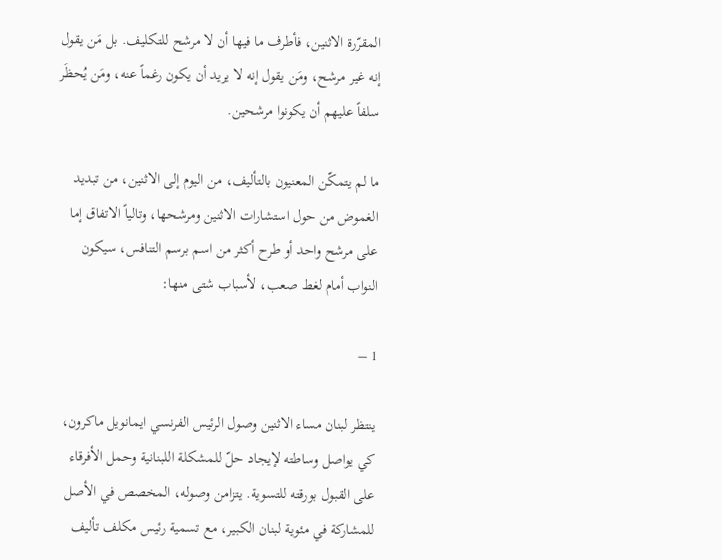المقرّرة الاثنين، فأطرف ما فيها أن لا مرشح للتكليف. بل مَن يقول إنه غير مرشح، ومَن يقول إنه لا يريد أن يكون رغماً عنه، ومَن يُحظَر سلفاً عليهم أن يكونوا مرشحين.

ما لم يتمكّن المعنيون بالتأليف، من اليوم إلى الاثنين، من تبديد الغموض من حول استشارات الاثنين ومرشحها، وتالياً الاتفاق إما على مرشح واحد أو طرح أكثر من اسم برسم التنافس، سيكون النواب أمام لغط صعب، لأسباب شتى منها:

1 –

ينتظر لبنان مساء الاثنين وصول الرئيس الفرنسي ايمانويل ماكرون، كي يواصل وساطته لإيجاد حلّ للمشكلة اللبنانية وحمل الأفرقاء على القبول بورقته للتسوية. يتزامن وصوله، المخصص في الأصل للمشاركة في مئوية لبنان الكبير، مع تسمية رئيس مكلف تأليف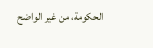الحكومة، من غير الواضح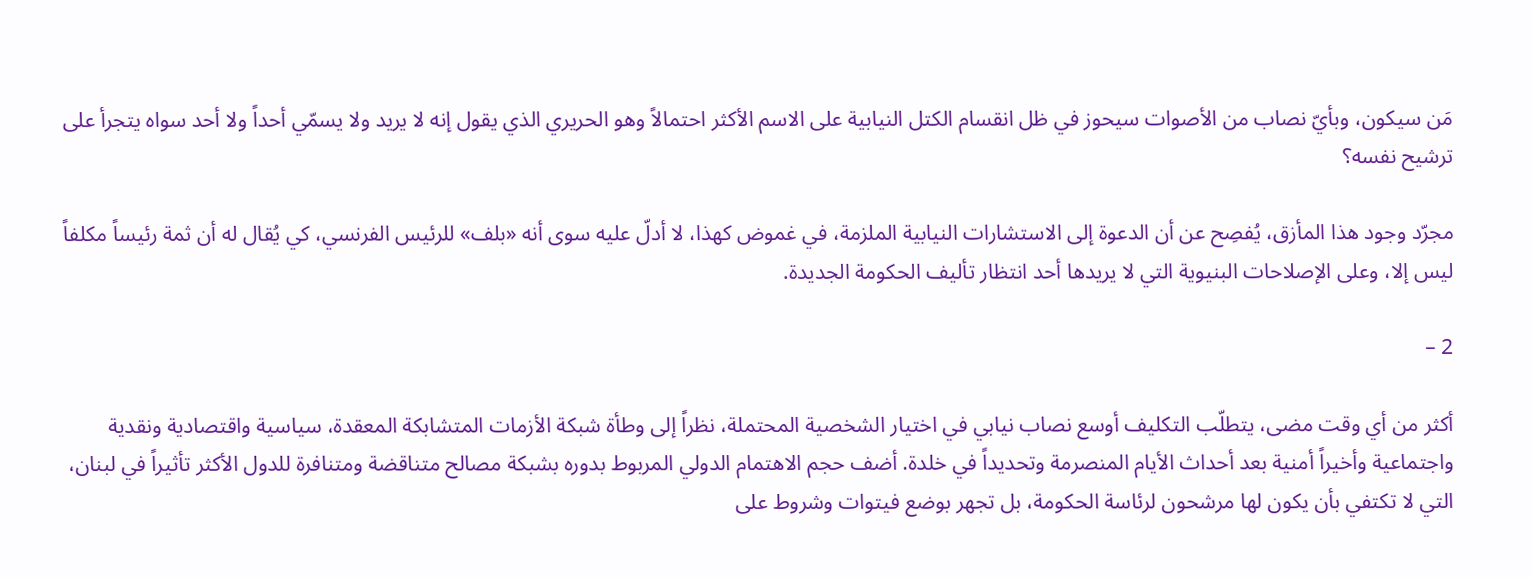مَن سيكون، وبأيّ نصاب من الأصوات سيحوز في ظل انقسام الكتل النيابية على الاسم الأكثر احتمالاً وهو الحريري الذي يقول إنه لا يريد ولا يسمّي أحداً ولا أحد سواه يتجرأ على ترشيح نفسه؟

مجرّد وجود هذا المأزق، يُفصِح عن أن الدعوة إلى الاستشارات النيابية الملزمة، في غموض كهذا، لا أدلّ عليه سوى أنه «بلف» للرئيس الفرنسي، كي يُقال له أن ثمة رئيساً مكلفاً ليس إلا، وعلى الإصلاحات البنيوية التي لا يريدها أحد انتظار تأليف الحكومة الجديدة.

2 –

أكثر من أي وقت مضى، يتطلّب التكليف أوسع نصاب نيابي في اختيار الشخصية المحتملة، نظراً إلى وطأة شبكة الأزمات المتشابكة المعقدة، سياسية واقتصادية ونقدية واجتماعية وأخيراً أمنية بعد أحداث الأيام المنصرمة وتحديداً في خلدة. أضف حجم الاهتمام الدولي المربوط بدوره بشبكة مصالح متناقضة ومتنافرة للدول الأكثر تأثيراً في لبنان، التي لا تكتفي بأن يكون لها مرشحون لرئاسة الحكومة، بل تجهر بوضع فيتوات وشروط على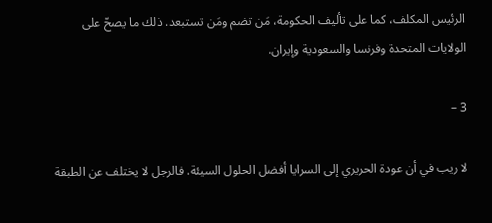الرئيس المكلف، كما على تأليف الحكومة، مَن تضم ومَن تستبعد. ذلك ما يصحّ على الولايات المتحدة وفرنسا والسعودية وإيران.

3 –

لا ريب في أن عودة الحريري إلى السرايا أفضل الحلول السيئة. فالرجل لا يختلف عن الطبقة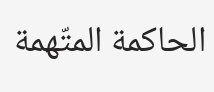الحاكمة المتّهمة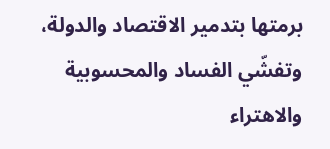برمتها بتدمير الاقتصاد والدولة، وتفشّي الفساد والمحسوبية والاهتراء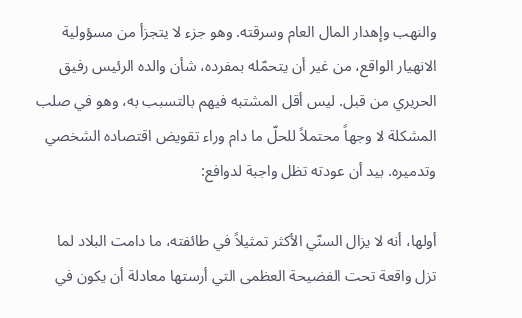والنهب وإهدار المال العام وسرقته. وهو جزء لا يتجزأ من مسؤولية الانهيار الواقع، من غير أن يتحمّله بمفرده، شأن والده الرئيس رفيق الحريري من قبل. ليس أقل المشتبه فيهم بالتسبب به، وهو في صلب المشكلة لا وجهاً محتملاً للحلّ ما دام وراء تقويض اقتصاده الشخصي وتدميره. بيد أن عودته تظل واجبة لدوافع:

أولها، أنه لا يزال السنّي الأكثر تمثيلاً في طائفته، ما دامت البلاد لما تزل واقعة تحت الفضيحة العظمى التي أرستها معادلة أن يكون في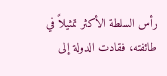رأس السلطة الأكثر تمثيلاً في طائفته، فقادت الدولة إلى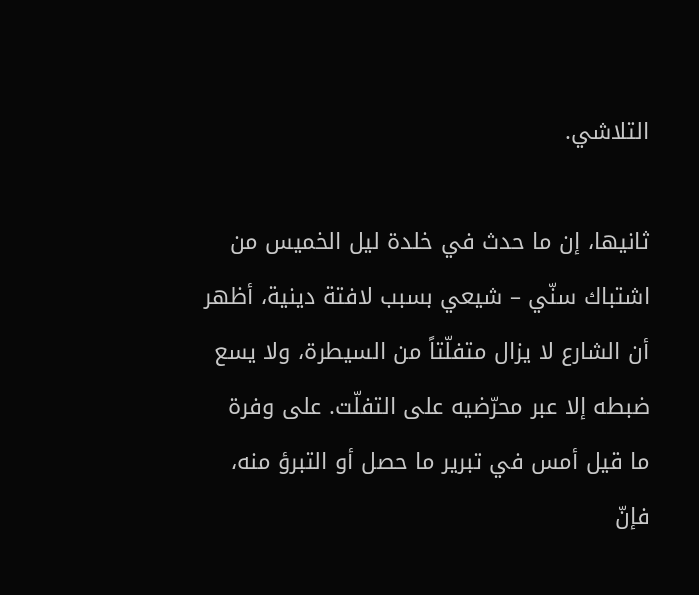التلاشي.

ثانيها، إن ما حدث في خلدة ليل الخميس من اشتباك سنّي – شيعي بسبب لافتة دينية، أظهر أن الشارع لا يزال متفلّتاً من السيطرة، ولا يسع ضبطه إلا عبر محرّضيه على التفلّت. على وفرة ما قيل أمس في تبرير ما حصل أو التبرؤ منه، فإنّ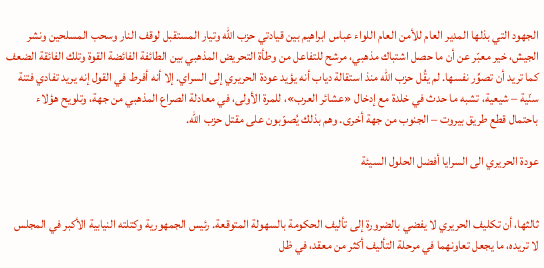الجهود التي بذلها المدير العام للأمن العام اللواء عباس ابراهيم بين قيادتي حزب الله وتيار المستقبل لوقف النار وسحب المسلحين ونشر الجيش، خير معبّر عن أن ما حصل اشتباك مذهبي، مرشح للتفاعل من وطأة التحريض المذهبي بين الطائفة الفائضة القوة وتلك الفائقة الضعف كما تريد أن تصوِّر نفسها. لم يقُل حزب الله منذ استقالة دياب أنه يؤيد عودة الحريري إلى السراي. إلا أنه أفرط في القول إنه يريد تفادي فتنة سنّية – شيعية، تشبه ما حدث في خلدة مع إدخال «عشائر العرب»، للمرة الأولى، في معادلة الصراع المذهبي من جهة، وتلويح هؤلاء باحتمال قطع طريق بيروت – الجنوب من جهة أخرى. وهم بذلك يُصوّبون على مقتل حزب الله.

عودة الحريري الى السرايا أفضل الحلول السيئة


ثالثها، أن تكليف الحريري لا يفضي بالضرورة إلى تأليف الحكومة بالسهولة المتوقعة. رئيس الجمهورية وكتلته النيابية الأكبر في المجلس لا تريده، ما يجعل تعاونهما في مرحلة التأليف أكثر من معقد، في ظل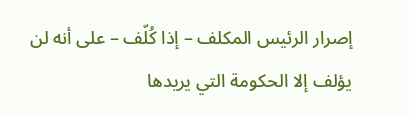إصرار الرئيس المكلف – إذا كُلّف – على أنه لن يؤلف إلا الحكومة التي يريدها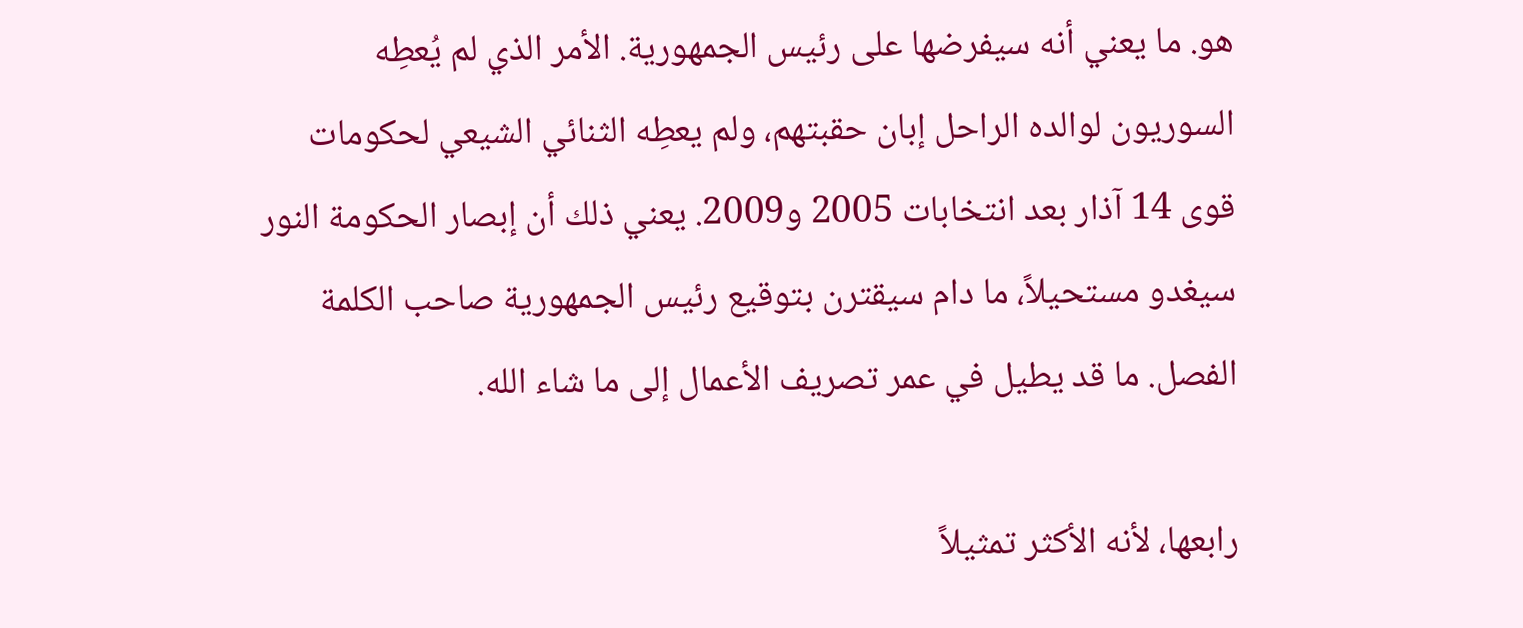هو. ما يعني أنه سيفرضها على رئيس الجمهورية. الأمر الذي لم يُعطِه السوريون لوالده الراحل إبان حقبتهم، ولم يعطِه الثنائي الشيعي لحكومات قوى 14 آذار بعد انتخابات 2005 و2009. يعني ذلك أن إبصار الحكومة النور سيغدو مستحيلاً، ما دام سيقترن بتوقيع رئيس الجمهورية صاحب الكلمة الفصل. ما قد يطيل في عمر تصريف الأعمال إلى ما شاء الله.

رابعها، لأنه الأكثر تمثيلاً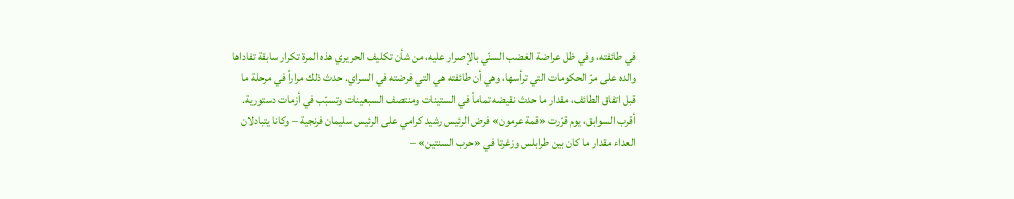في طائفته، وفي ظل عراضة الغضب السنّي بالإصرار عليه، من شأن تكليف الحريري هذه المرة تكرار سابقة تفاداها والده على مرّ الحكومات التي ترأسها، وهي أن طائفته هي التي فرضته في السراي. حدث ذلك مراراً في مرحلة ما قبل اتفاق الطائف، مقدار ما حدث نقيضه تماماً في الستينات ومنتصف السبعينات وتسبّب في أزمات دستورية. أقرب السوابق، يوم قرّرت «قمة عرمون» فرض الرئيس رشيد كرامي على الرئيس سليمان فرنجية – وكانا يتبادلان العداء مقدار ما كان بين طرابلس وزغرتا في «حرب السنتين» –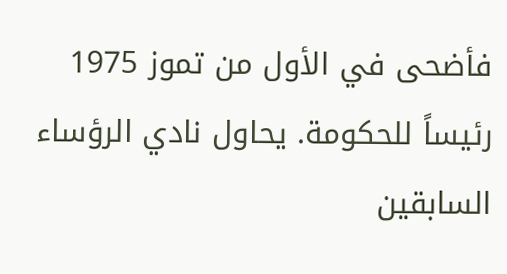فأضحى في الأول من تموز 1975 رئيساً للحكومة. يحاول نادي الرؤساء السابقين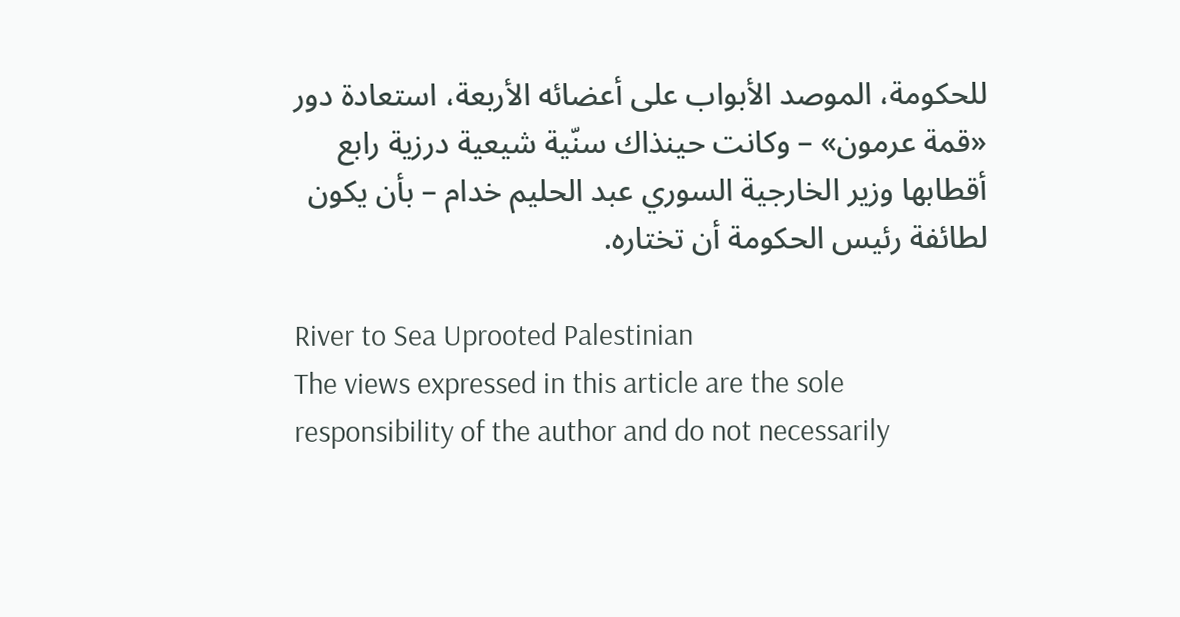للحكومة، الموصد الأبواب على أعضائه الأربعة، استعادة دور «قمة عرمون» – وكانت حينذاك سنّية شيعية درزية رابع أقطابها وزير الخارجية السوري عبد الحليم خدام – بأن يكون لطائفة رئيس الحكومة أن تختاره.

River to Sea Uprooted Palestinian
The views expressed in this article are the sole responsibility of the author and do not necessarily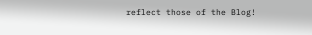reflect those of the Blog!